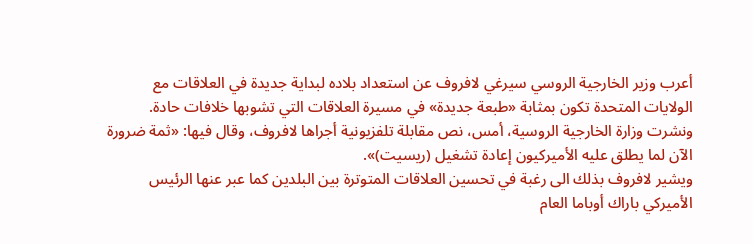أعرب وزير الخارجية الروسي سيرغي لافروف عن استعداد بلاده لبداية جديدة في العلاقات مع الولايات المتحدة تكون بمثابة «طبعة جديدة» في مسيرة العلاقات التي تشوبها خلافات حادة.
ونشرت وزارة الخارجية الروسية، أمس، نص مقابلة تلفزيونية أجراها لافروف، وقال فيها: «ثمة ضرورة الآن لما يطلق عليه الأميركيون إعادة تشغيل (ريسيت)».
ويشير لافروف بذلك الى رغبة في تحسين العلاقات المتوترة بين البلدين كما عبر عنها الرئيس الأميركي باراك أوباما العام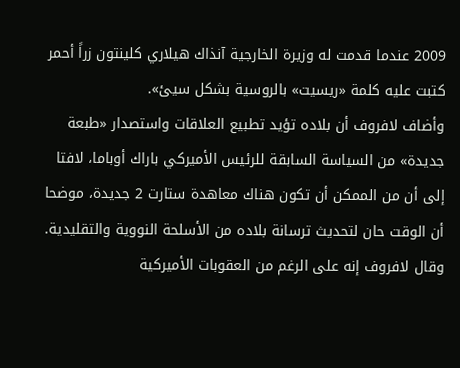2009 عندما قدمت له وزيرة الخارجية آنذاك هيلاري كلينتون زراً أحمر كتبت عليه كلمة «ريسيت» بالروسية بشكل سيئ».
وأضاف لافروف أن بلاده تؤيد تطبيع العلاقات واستصدار «طبعة جديدة» من السياسة السابقة للرئيس الأميركي باراك أوباما، لافتا إلى أن من الممكن أن تكون هناك معاهدة ستارت 2 جديدة، موضحا أن الوقت حان لتحديث ترسانة بلاده من الأسلحة النووية والتقليدية.
وقال لافروف إنه على الرغم من العقوبات الأميركية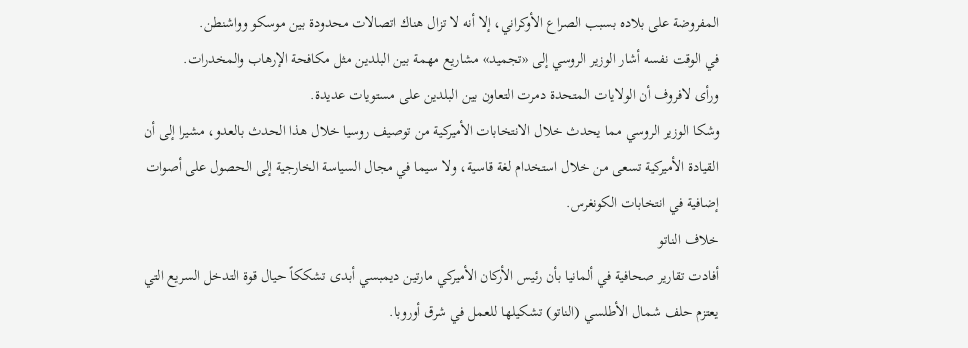المفروضة على بلاده بسبب الصراع الأوكراني، إلا أنه لا تزال هناك اتصالات محدودة بين موسكو وواشنطن.
في الوقت نفسه أشار الوزير الروسي إلى «تجميد» مشاريع مهمة بين البلدين مثل مكافحة الإرهاب والمخدرات.
ورأى لافروف أن الولايات المتحدة دمرت التعاون بين البلدين على مستويات عديدة.
وشكا الوزير الروسي مما يحدث خلال الانتخابات الأميركية من توصيف روسيا خلال هذا الحدث بالعدو، مشيرا إلى أن القيادة الأميركية تسعى من خلال استخدام لغة قاسية، ولا سيما في مجال السياسة الخارجية إلى الحصول على أصوات إضافية في انتخابات الكونغرس.
خلاف الناتو
أفادت تقارير صحافية في ألمانيا بأن رئيس الأركان الأميركي مارتين ديمبسي أبدى تشككاً حيال قوة التدخل السريع التي يعتزم حلف شمال الأطلسي (الناتو) تشكيلها للعمل في شرق أوروبا.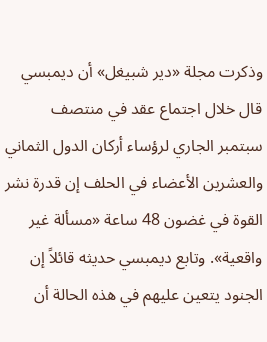وذكرت مجلة «دير شبيغل» أن ديمبسي قال خلال اجتماع عقد في منتصف سبتمبر الجاري لرؤساء أركان الدول الثماني والعشرين الأعضاء في الحلف إن قدرة نشر القوة في غضون 48 ساعة «مسألة غير واقعية». وتابع ديمبسي حديثه قائلاً إن الجنود يتعين عليهم في هذه الحالة أن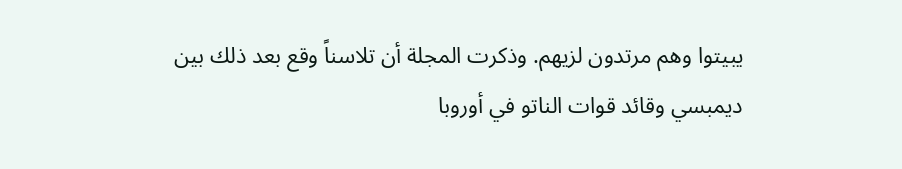يبيتوا وهم مرتدون لزيهم. وذكرت المجلة أن تلاسناً وقع بعد ذلك بين ديمبسي وقائد قوات الناتو في أوروبا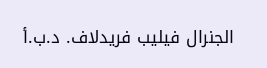الجنرال فيليب فريدلاف. د.ب.أ